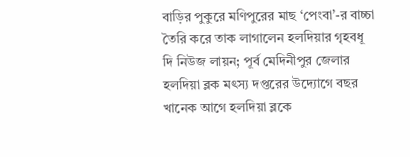বাড়ির পুকুরে মণিপুরের মাছ ‘পেংবা’-র বাচ্চা তৈরি করে তাক লাগালেন হলদিয়ার গৃহবধূ
দি নিউজ লায়ন; পূর্ব মেদিনীপুর জেলার হলদিয়া ব্লক মৎস্য দপ্তরের উদ্যোগে বছর খানেক আগে হলদিয়া ব্লকে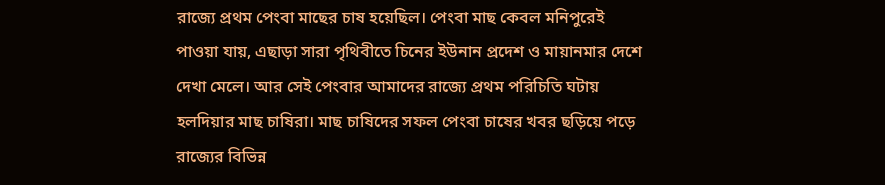রাজ্যে প্রথম পেংবা মাছের চাষ হয়েছিল। পেংবা মাছ কেবল মনিপুরেই পাওয়া যায়, এছাড়া সারা পৃথিবীতে চিনের ইউনান প্রদেশ ও মায়ানমার দেশে দেখা মেলে। আর সেই পেংবার আমাদের রাজ্যে প্রথম পরিচিতি ঘটায় হলদিয়ার মাছ চাষিরা। মাছ চাষিদের সফল পেংবা চাষের খবর ছড়িয়ে পড়ে রাজ্যের বিভিন্ন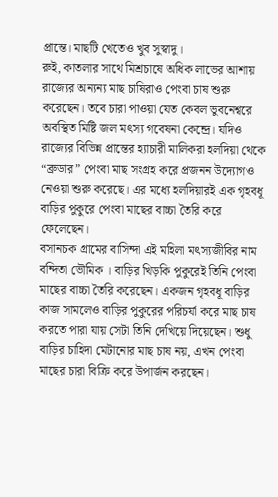প্রান্তে। মাছটি খেতেও খুব সুস্বাদু।
রুই, কাতলার সাথে মিশ্রচাষে অধিক লাভের আশায় রাজ্যের অন্যন্য মাছ চাষিরাও পেংবা চাষ শুরু করেছেন। তবে চারা পাওয়া যেত কেবল ভুবনেশ্বরে অবস্থিত মিষ্টি জল মৎস্য গবেষনা কেন্দ্রে। যদিও রাজ্যের বিভিন্ন প্রান্তের হ্যাচারী মালিকরা হলদিয়া থেকে “ব্রুডার” পেংবা মাছ সংগ্রহ করে প্রজনন উদ্যোগও নেওয়া শুরু করেছে। এর মধ্যে হলদিয়ারই এক গৃহবধূ বাড়ির পুকুরে পেংবা মাছের বাচ্চা তৈরি করে ফেলেছেন।
বসানচক গ্রামের বাসিন্দা এই মহিলা মৎস্যজীবির নাম বন্দিতা ভৌমিক । বাড়ির খিড়কি পুকুরেই তিনি পেংবা মাছের বাচ্চা তৈরি করেছেন। একজন গৃহবধূ বাড়ির কাজ সামলেও বাড়ির পুকুরের পরিচর্যা করে মাছ চাষ করতে পারা যায় সেটা তিনি দেখিয়ে দিয়েছেন। শুধু বাড়ির চাহিদা মেটানোর মাছ চাষ নয়, এখন পেংবা মাছের চারা বিক্রি করে উপার্জন করছেন।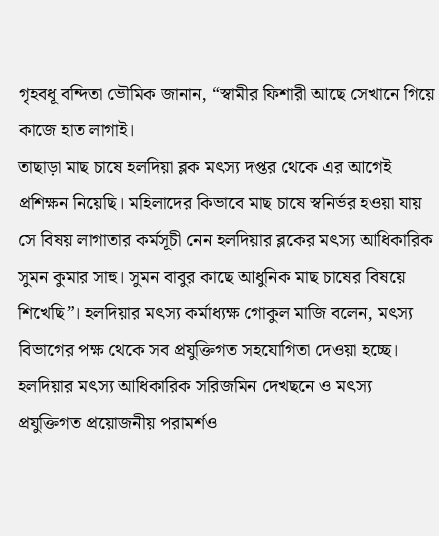গৃহবধূ বন্দিতা ভৌমিক জানান, “স্বামীর ফিশারী আছে সেখানে গিয়ে কাজে হাত লাগাই।
তাছাড়া মাছ চাষে হলদিয়া ব্লক মৎস্য দপ্তর থেকে এর আগেই প্রশিক্ষন নিয়েছি। মহিলাদের কিভাবে মাছ চাষে স্বনির্ভর হওয়া যায় সে বিষয় লাগাতার কর্মসূচী নেন হলদিয়ার ব্লকের মৎস্য আধিকারিক সুমন কুমার সাহু। সুমন বাবুর কাছে আধুনিক মাছ চাষের বিষয়ে শিখেছি”। হলদিয়ার মৎস্য কর্মাধ্যক্ষ গোকুল মাজি বলেন, মৎস্য বিভাগের পক্ষ থেকে সব প্রযুক্তিগত সহযোগিতা দেওয়া হচ্ছে। হলদিয়ার মৎস্য আধিকারিক সরিজমিন দেখছনে ও মৎস্য প্রযুক্তিগত প্রয়োজনীয় পরামর্শও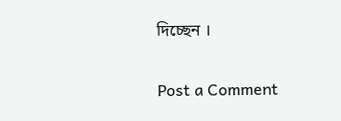দিচ্ছেন ।

Post a Comment